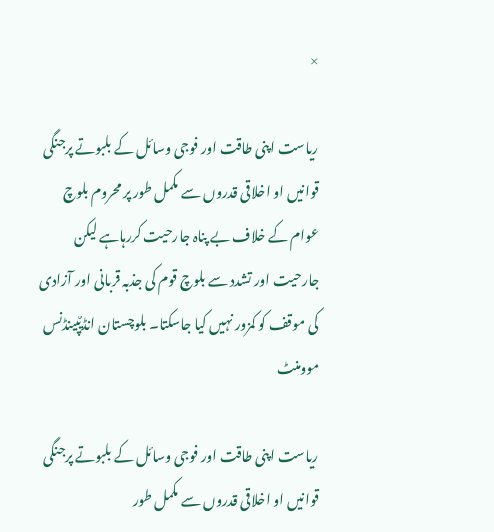×

ریاست اپنی طاقت اور فوجی وسائل کے بلبوتے پرجنگی قوانیں او اخلاقی قدروں سے مکمل طور پر محروم بلوچ عوام کے خلاف بے پناہ جارحیت کررہاہے لیکن جارحیت اور تشدد سے بلوچ قوم کی جذبہ قربانی اور آزادی کی موقف کو کمزور نہیں کیا جاسکتا۔ بلوچستان انڈیٌپینڈنس موومنٹ

ریاست اپنی طاقت اور فوجی وسائل کے بلبوتے پرجنگی قوانیں او اخلاقی قدروں سے مکمل طور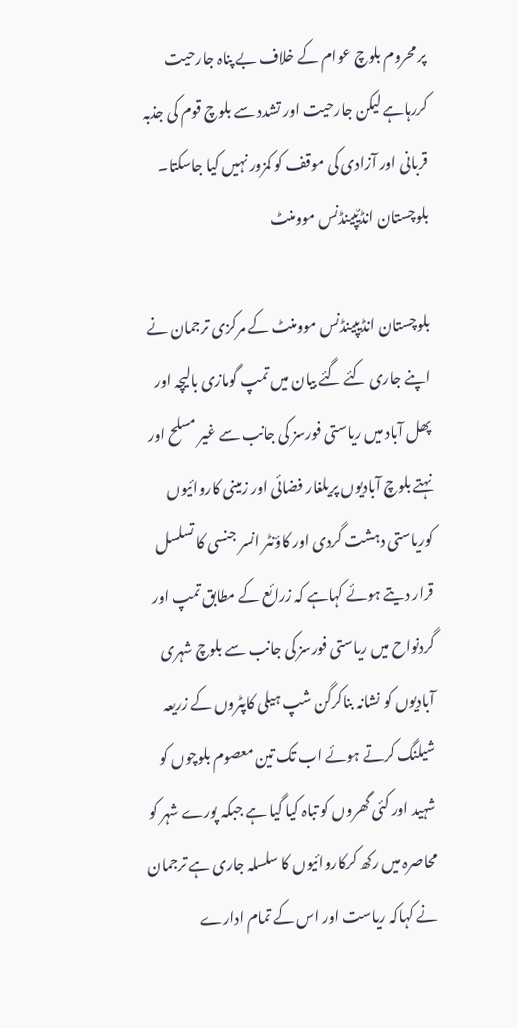پر محروم بلوچ عوام کے خلاف بے پناہ جارحیت کررہاہے لیکن جارحیت اور تشدد سے بلوچ قوم کی جذبہ قربانی اور آزادی کی موقف کو کمزور نہیں کیا جاسکتا۔ بلوچستان انڈیٌپینڈنس موومنٹ

بلوچستان انڈیپینڈنس موومنٹ کے مرکزی ترجمان نے اپنے جاری کئے گئے بیان میں تمپ گومازی بالیچہ اور پھل آباد میں ریاستی فورسز کی جانب سے غیر مسلح اور نہتے بلوچ آبادیوں پریلغار فضائی اور زمینی کاروائیوں کوریاستی دہشت گردی اور کاؤنٹر انسر جنسی کا تسلسل قرار دیتے ہوئے کہاہے کہ زرائع کے مطابق تمپ اور گردنواح میں ریاستی فورسز کی جانب سے بلوچ شہری آبادیوں کو نشانہ بناکرگن شپ ہیلی کاپٹروں کے زریعہ شیلنگ کرتے ہوئے اب تک تین معصوم بلوچوں کو شہید اور کئی گھروں کو تباہ کیا گیا ہے جبکہ پورے شہر کو محاصرہ میں رکھ کرکاروائیوں کا سلسلہ جاری ہے ترجمان نے کہاکہ ریاست اور اس کے تمام ادارے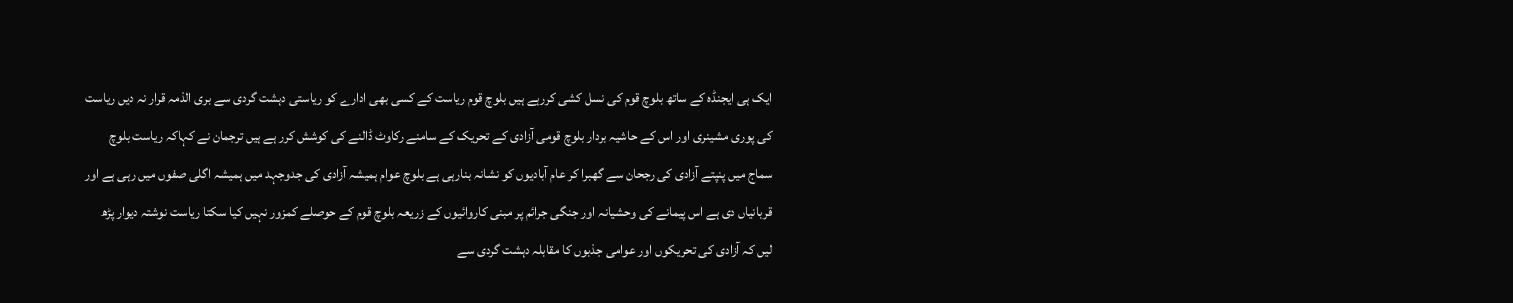ایک ہی ایجنڈہ کے ساتھ بلوچ قوم کی نسل کشی کررہے ہیں بلوچ قوم ریاست کے کسی بھی ادارے کو ریاستی دہشت گردی سے بری الذمہ قرار نہ دیں ریاست کی پوری مشینری اور اس کے حاشیہ بردار بلوچ قومی آزادی کے تحریک کے سامنے رکاوٹ ڈالنے کی کوشش کرر ہے ہیں ترجمان نے کہاکہ ریاست بلوچ سماج میں پنپتے آزادی کی رجحان سے گھبرا کر عام آبادیوں کو نشانہ بنارہی ہے بلوچ عوام ہمیشہ آزادی کی جدوجہد میں ہمیشہ اگلی صفوں میں رہی ہے اور قربانیاں دی ہے اس پیمانے کی وحشیانہ اور جنگی جرائم پر مبنی کاروائیوں کے زریعہ بلوچ قوم کے حوصلے کمزور نہیں کیا سکتا ریاست نوشتہ دیوار پڑھ لیں کہ آزادی کی تحریکوں اور عوامی جذبوں کا مقابلہ دہشت گردی سے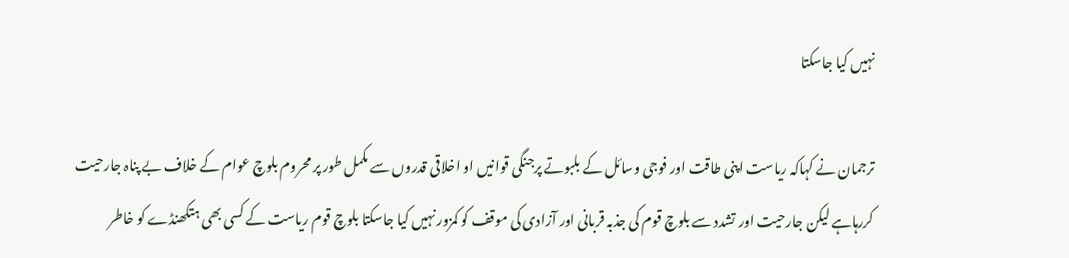نہیں کیا جاسکتا

ترجمان نے کہاکہ ریاست اپنی طاقت اور فوجی وسائل کے بلبوتے پرجنگی قوانیں او اخلاقی قدروں سے مکمل طور پر محروم بلوچ عوام کے خلاف بے پناہ جارحیت کررہاہے لیکن جارحیت اور تشدد سے بلوچ قوم کی جذبہ قربانی اور آزادی کی موقف کو کمزور نہیں کیا جاسکتا بلوچ قوم ریاست کے کسی بھی ہتکھنڈے کو خاطر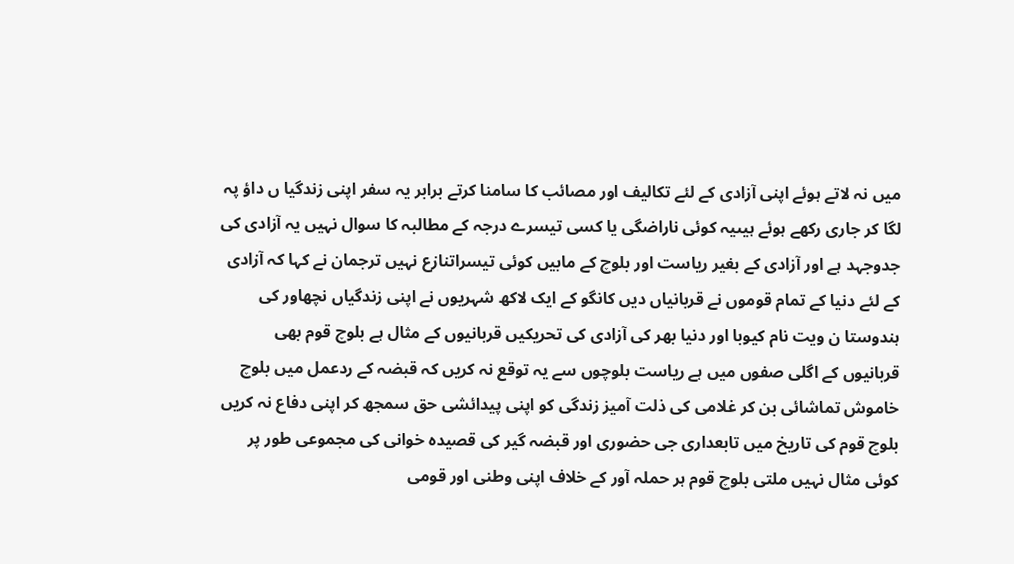میں نہ لاتے ہوئے اپنی آزادی کے لئے تکالیف اور مصائب کا سامنا کرتے برابر یہ سفر اپنی زندگیا ں داؤ پہ لگا کر جاری رکھے ہوئے ہیںیہ کوئی ناراضگی یا کسی تیسرے درجہ کے مطالبہ کا سوال نہیں یہ آزادی کی جدوجہد ہے اور آزادی کے بغیر ریاست اور بلوچ کے مابیں کوئی تیسراتنازع نہیں ترجمان نے کہا کہ آزادی کے لئے دنیا کے تمام قوموں نے قربانیاں دیں کانگو کے ایک لاکھ شہریوں نے اپنی زندگیاں نچھاور کی ہندوستا ن ویت نام کیوبا اور دنیا بھر کی آزادی کی تحریکیں قربانیوں کے مثال ہے بلوچ قوم بھی قربانیوں کے اگلی صفوں میں ہے ریاست بلوچوں سے یہ توقع نہ کریں کہ قبضہ کے ردعمل میں بلوچ خاموش تماشائی بن کر غلامی کی ذلت آمیز زندگی کو اپنی پیدائشی حق سمجھ کر اپنی دفاع نہ کریں بلوچ قوم کی تاریخ میں تابعداری جی حضوری اور قبضہ گیر کی قصیدہ خوانی کی مجموعی طور پر کوئی مثال نہیں ملتی بلوچ قوم ہر حملہ آور کے خلاف اپنی وطنی اور قومی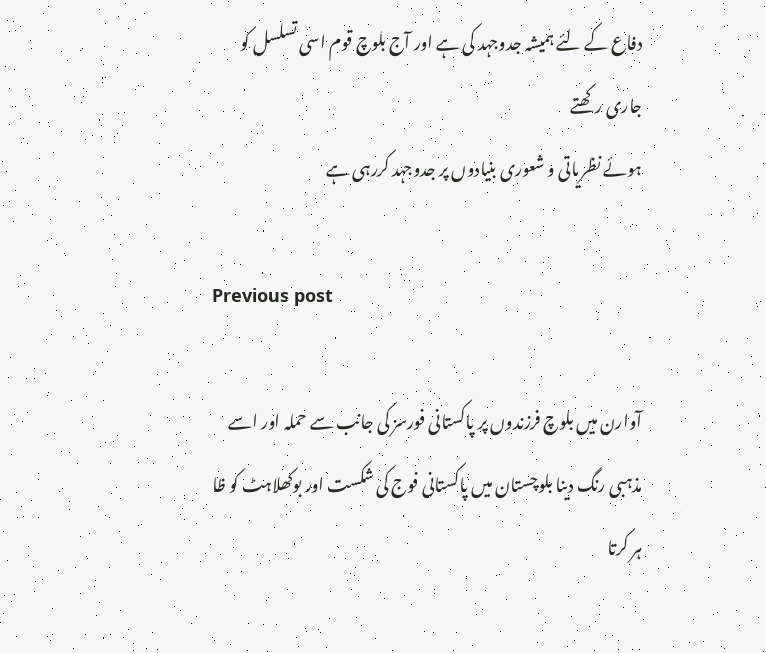دفاع کے لئے ہمیشہ جدوجہد کی ہے اور آج بلوچ قوم اسی تسلسل کو جاری رکھتے
ہوئے نظریاتی و شعوری بنیادوں پر جدوجہد کررہی ہے

Previous post

آوارن میں بلوچ فرزندوں پر پاکستانی فورسز کی جانب سے حملہ اور اسے مذہبی رنگ دینا بلوچستان میں پاکستانی فوج کی شکست اور بوکھلاہٹ کو ظا ہر کرتا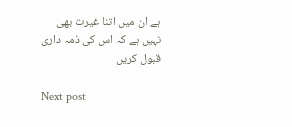ہے ان میں اتنا غیرت بھی نہیں ہے کہ اس کی ذمہ داری قبول کریں

Next post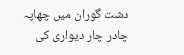دشت گوران میں چھاپہ چادر چار دیواری کی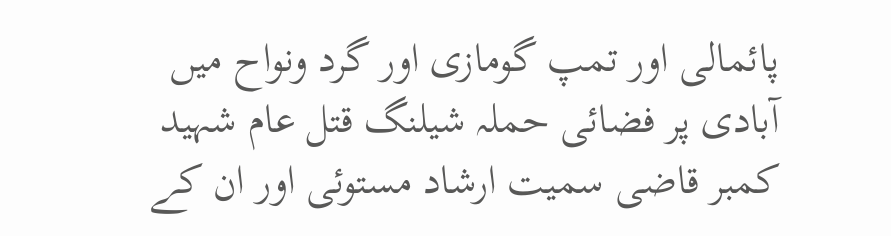پائمالی اور تمپ گومازی اور گرد ونواح میں آبادی پر فضائی حملہ شیلنگ قتل عام شہید کمبر قاضی سمیت ارشاد مستوئی اور ان کے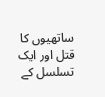ساتھیوں کا قتل اور ایک تسلسل کے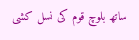ساتھ بلوچ قوم کی نسل کشی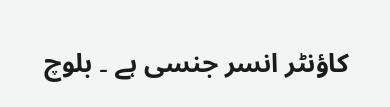کاؤنٹر انسر جنسی ہے ۔ بلوچ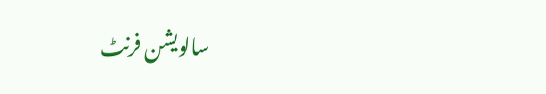سالویشن فرنٹ